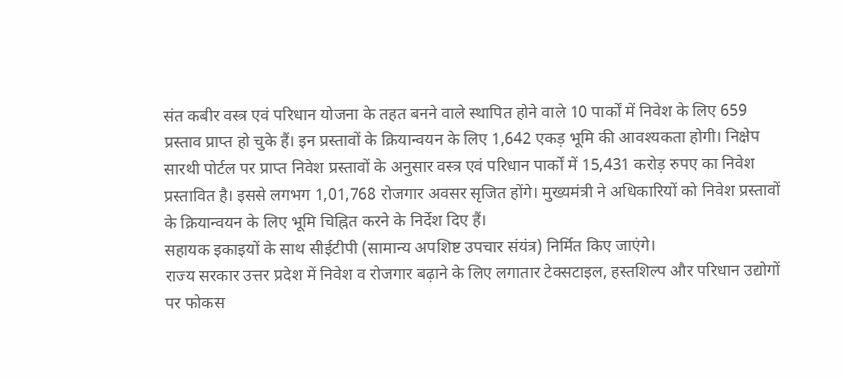संत कबीर वस्त्र एवं परिधान योजना के तहत बनने वाले स्थापित होने वाले 10 पार्कों में निवेश के लिए 659 प्रस्ताव प्राप्त हो चुके हैं। इन प्रस्तावों के क्रियान्वयन के लिए 1,642 एकड़ भूमि की आवश्यकता होगी। निक्षेप सारथी पोर्टल पर प्राप्त निवेश प्रस्तावों के अनुसार वस्त्र एवं परिधान पार्कों में 15,431 करोड़ रुपए का निवेश प्रस्तावित है। इससे लगभग 1,01,768 रोजगार अवसर सृजित होंगे। मुख्यमंत्री ने अधिकारियों को निवेश प्रस्तावों के क्रियान्वयन के लिए भूमि चिह्नित करने के निर्देश दिए हैं।
सहायक इकाइयों के साथ सीईटीपी (सामान्य अपशिष्ट उपचार संयंत्र) निर्मित किए जाएंगे।
राज्य सरकार उत्तर प्रदेश में निवेश व रोजगार बढ़ाने के लिए लगातार टेक्सटाइल, हस्तशिल्प और परिधान उद्योगों पर फोकस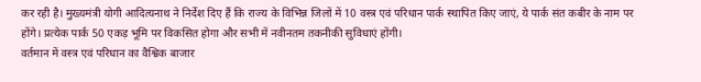कर रही है। मुख्यमंत्री योगी आदित्यनाथ ने निर्देश दिए हैं कि राज्य के विभिन्न जिलों में 10 वस्त्र एवं परिधान पार्क स्थापित किए जाएं, ये पार्क संत कबीर के नाम पर होंगे। प्रत्येक पार्क 50 एकड़ भूमि पर विकसित होगा और सभी में नवीनतम तकनीकी सुविधाएं होंगी।
वर्तमान में वस्त्र एवं परिधान का वैश्विक बाजार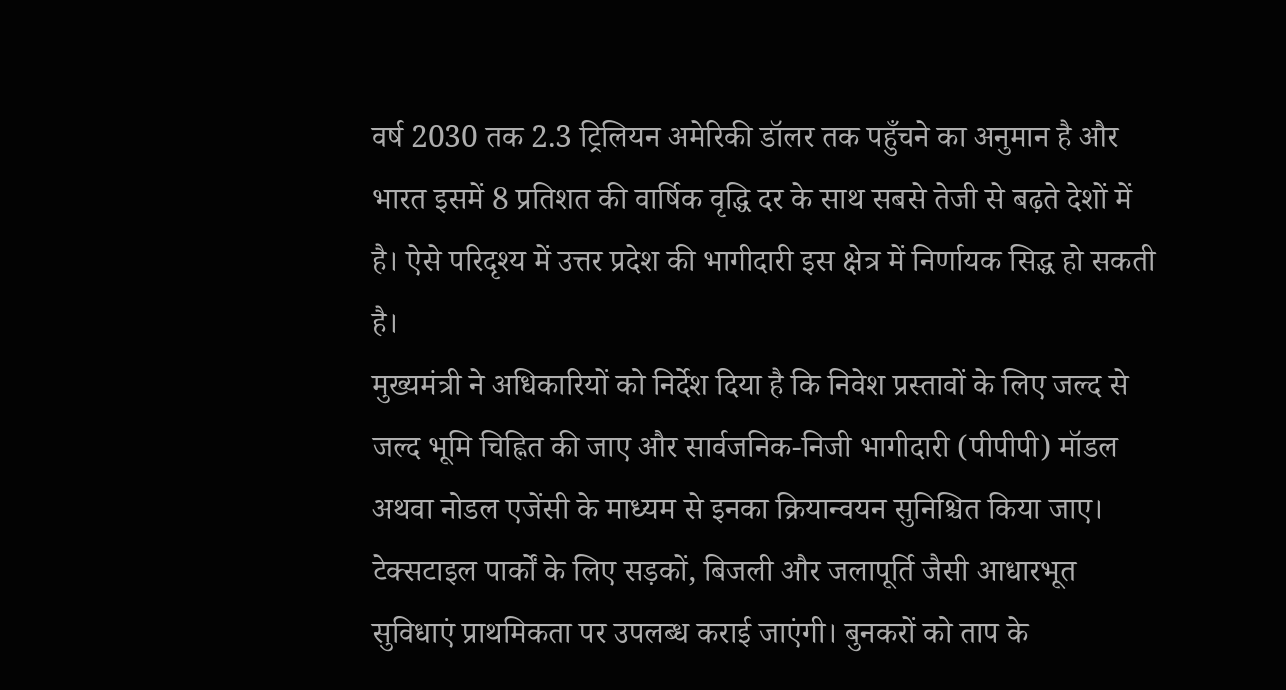वर्ष 2030 तक 2.3 ट्रिलियन अमेरिकी डॉलर तक पहुँचने का अनुमान है और भारत इसमें 8 प्रतिशत की वार्षिक वृद्धि दर के साथ सबसे तेजी से बढ़ते देशों में है। ऐसे परिदृश्य में उत्तर प्रदेश की भागीदारी इस क्षेत्र में निर्णायक सिद्ध हो सकती है।
मुख्यमंत्री ने अधिकारियों को निर्देश दिया है कि निवेश प्रस्तावों के लिए जल्द से जल्द भूमि चिह्नित की जाए और सार्वजनिक-निजी भागीदारी (पीपीपी) मॉडल अथवा नोडल एजेंसी के माध्यम से इनका क्रियान्वयन सुनिश्चित किया जाए।
टेक्सटाइल पार्कों के लिए सड़कों, बिजली और जलापूर्ति जैसी आधारभूत सुविधाएं प्राथमिकता पर उपलब्ध कराई जाएंगी। बुनकरों को ताप के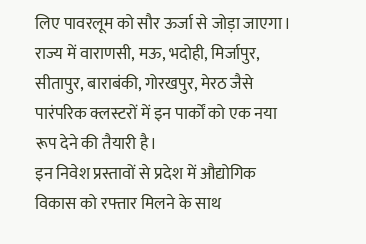लिए पावरलूम को सौर ऊर्जा से जोड़ा जाएगा।
राज्य में वाराणसी, मऊ, भदोही, मिर्जापुर, सीतापुर, बाराबंकी, गोरखपुर, मेरठ जैसे पारंपरिक क्लस्टरों में इन पार्कों को एक नया रूप देने की तैयारी है।
इन निवेश प्रस्तावों से प्रदेश में औद्योगिक विकास को रफ्तार मिलने के साथ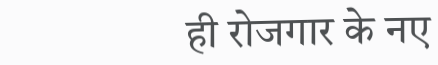ही रोजगार के नए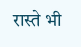रास्ते भी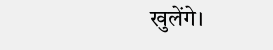खुलेंगे।